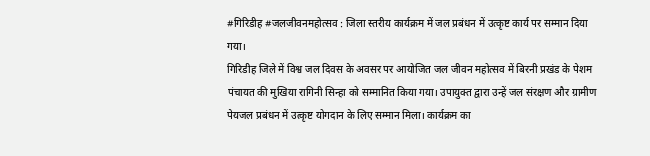#गिरिडीह #जलजीवनमहोत्सव : जिला स्तरीय कार्यक्रम में जल प्रबंधन में उत्कृष्ट कार्य पर सम्मान दिया गया।
गिरिडीह जिले में विश्व जल दिवस के अवसर पर आयोजित जल जीवन महोत्सव में बिरनी प्रखंड के पेशम पंचायत की मुखिया रागिनी सिन्हा को सम्मानित किया गया। उपायुक्त द्वारा उन्हें जल संरक्षण और ग्रामीण पेयजल प्रबंधन में उत्कृष्ट योगदान के लिए सम्मान मिला। कार्यक्रम का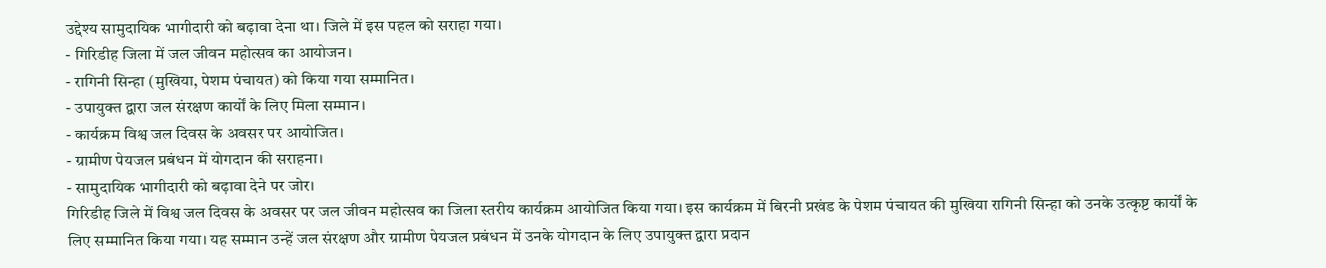उद्देश्य सामुदायिक भागीदारी को बढ़ावा देना था। जिले में इस पहल को सराहा गया।
- गिरिडीह जिला में जल जीवन महोत्सव का आयोजन।
- रागिनी सिन्हा (मुखिया, पेशम पंचायत) को किया गया सम्मानित।
- उपायुक्त द्वारा जल संरक्षण कार्यों के लिए मिला सम्मान।
- कार्यक्रम विश्व जल दिवस के अवसर पर आयोजित।
- ग्रामीण पेयजल प्रबंधन में योगदान की सराहना।
- सामुदायिक भागीदारी को बढ़ावा देने पर जोर।
गिरिडीह जिले में विश्व जल दिवस के अवसर पर जल जीवन महोत्सव का जिला स्तरीय कार्यक्रम आयोजित किया गया। इस कार्यक्रम में बिरनी प्रखंड के पेशम पंचायत की मुखिया रागिनी सिन्हा को उनके उत्कृष्ट कार्यों के लिए सम्मानित किया गया। यह सम्मान उन्हें जल संरक्षण और ग्रामीण पेयजल प्रबंधन में उनके योगदान के लिए उपायुक्त द्वारा प्रदान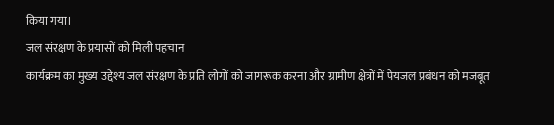किया गया।
जल संरक्षण के प्रयासों को मिली पहचान
कार्यक्रम का मुख्य उद्देश्य जल संरक्षण के प्रति लोगों को जागरूक करना और ग्रामीण क्षेत्रों में पेयजल प्रबंधन को मजबूत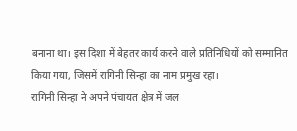बनाना था। इस दिशा में बेहतर कार्य करने वाले प्रतिनिधियों को सम्मानित किया गया, जिसमें रागिनी सिन्हा का नाम प्रमुख रहा।
रागिनी सिन्हा ने अपने पंचायत क्षेत्र में जल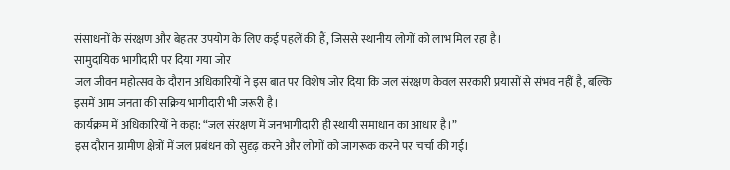संसाधनों के संरक्षण और बेहतर उपयोग के लिए कई पहलें की हैं, जिससे स्थानीय लोगों को लाभ मिल रहा है।
सामुदायिक भागीदारी पर दिया गया जोर
जल जीवन महोत्सव के दौरान अधिकारियों ने इस बात पर विशेष जोर दिया कि जल संरक्षण केवल सरकारी प्रयासों से संभव नहीं है, बल्कि इसमें आम जनता की सक्रिय भागीदारी भी जरूरी है।
कार्यक्रम में अधिकारियों ने कहा: “जल संरक्षण में जनभागीदारी ही स्थायी समाधान का आधार है।”
इस दौरान ग्रामीण क्षेत्रों में जल प्रबंधन को सुदृढ़ करने और लोगों को जागरूक करने पर चर्चा की गई।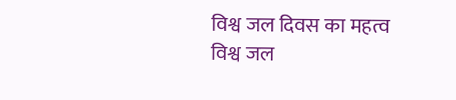विश्व जल दिवस का महत्व
विश्व जल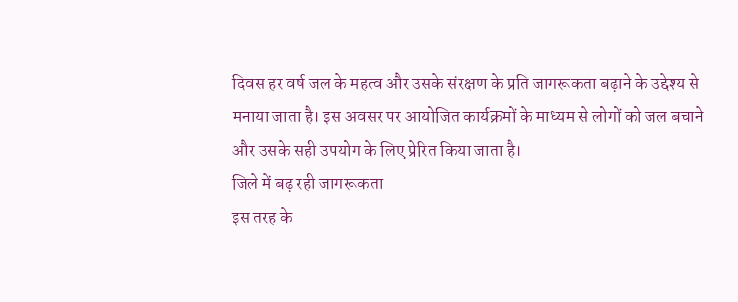दिवस हर वर्ष जल के महत्व और उसके संरक्षण के प्रति जागरूकता बढ़ाने के उद्देश्य से मनाया जाता है। इस अवसर पर आयोजित कार्यक्रमों के माध्यम से लोगों को जल बचाने और उसके सही उपयोग के लिए प्रेरित किया जाता है।
जिले में बढ़ रही जागरूकता
इस तरह के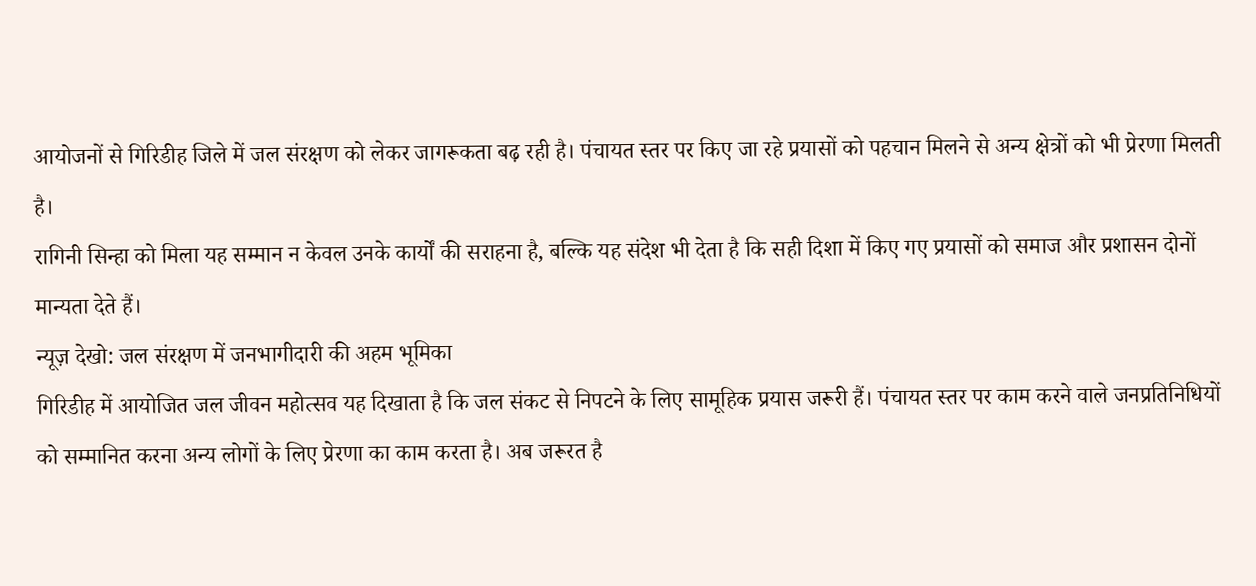आयोजनों से गिरिडीह जिले में जल संरक्षण को लेकर जागरूकता बढ़ रही है। पंचायत स्तर पर किए जा रहे प्रयासों को पहचान मिलने से अन्य क्षेत्रों को भी प्रेरणा मिलती है।
रागिनी सिन्हा को मिला यह सम्मान न केवल उनके कार्यों की सराहना है, बल्कि यह संदेश भी देता है कि सही दिशा में किए गए प्रयासों को समाज और प्रशासन दोनों मान्यता देते हैं।
न्यूज़ देखो: जल संरक्षण में जनभागीदारी की अहम भूमिका
गिरिडीह में आयोजित जल जीवन महोत्सव यह दिखाता है कि जल संकट से निपटने के लिए सामूहिक प्रयास जरूरी हैं। पंचायत स्तर पर काम करने वाले जनप्रतिनिधियों को सम्मानित करना अन्य लोगों के लिए प्रेरणा का काम करता है। अब जरूरत है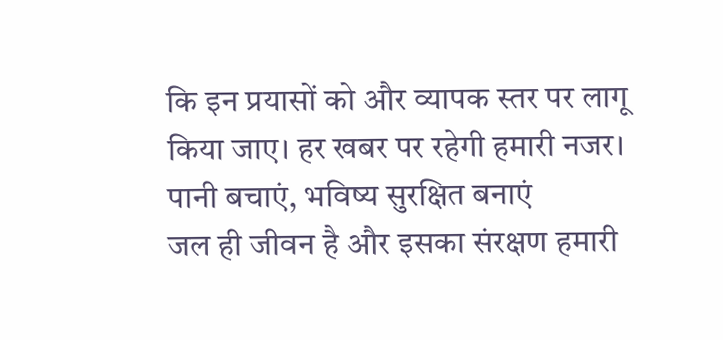कि इन प्रयासों को और व्यापक स्तर पर लागू किया जाए। हर खबर पर रहेगी हमारी नजर।
पानी बचाएं, भविष्य सुरक्षित बनाएं
जल ही जीवन है और इसका संरक्षण हमारी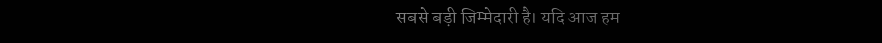सबसे बड़ी जिम्मेदारी है। यदि आज हम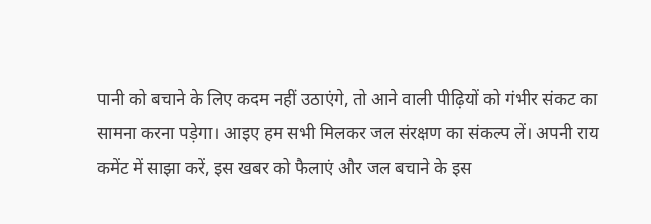पानी को बचाने के लिए कदम नहीं उठाएंगे, तो आने वाली पीढ़ियों को गंभीर संकट का सामना करना पड़ेगा। आइए हम सभी मिलकर जल संरक्षण का संकल्प लें। अपनी राय कमेंट में साझा करें, इस खबर को फैलाएं और जल बचाने के इस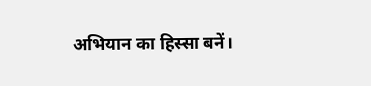अभियान का हिस्सा बनें।